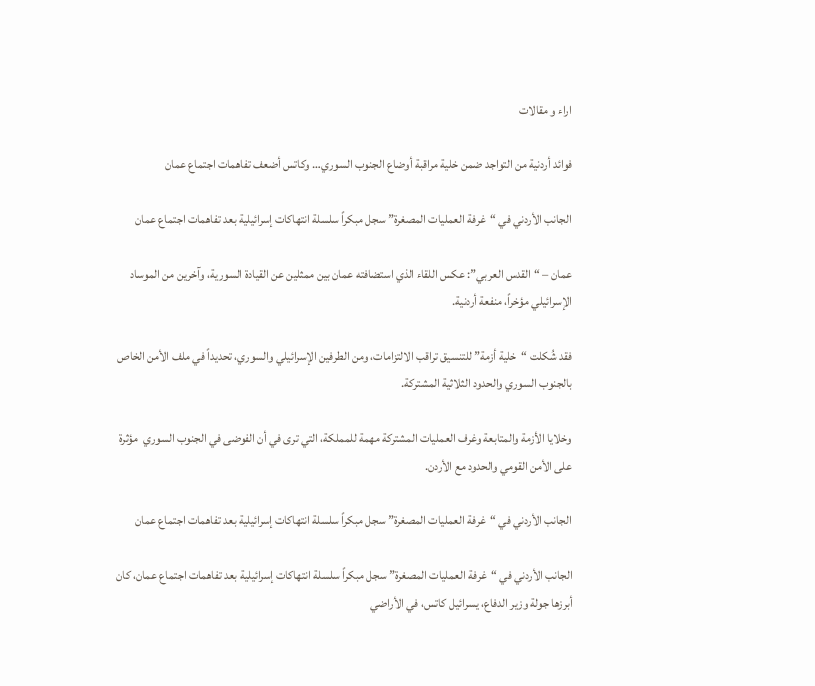اراء و مقالات

فوائد أردنية من التواجد ضمن خلية مراقبة أوضاع الجنوب السوري… وكاتس أضعف تفاهمات اجتماع عمان

الجانب الأردني في “غرفة العمليات المصغرة” سجل مبكراً سلسلة انتهاكات إسرائيلية بعد تفاهمات اجتماع عمان

عمان – “القدس العربي”: عكس اللقاء الذي استضافته عمان بين ممثلين عن القيادة السورية، وآخرين من الموساد الإسرائيلي مؤخراً، منفعة أردنية.

فقد شُكلت “خلية أزمة” للتنسيق تراقب الالتزامات، ومن الطرفين الإسرائيلي والسوري، تحديداً في ملف الأمن الخاص بالجنوب السوري والحدود الثلاثية المشتركة.

وخلايا الأزمة والمتابعة وغرف العمليات المشتركة مهمة للمملكة، التي ترى في أن الفوضى في الجنوب السوري  مؤثرة على الأمن القومي والحدود مع الأردن.

الجانب الأردني في “غرفة العمليات المصغرة” سجل مبكراً سلسلة انتهاكات إسرائيلية بعد تفاهمات اجتماع عمان

الجانب الأردني في “غرفة العمليات المصغرة” سجل مبكراً سلسلة انتهاكات إسرائيلية بعد تفاهمات اجتماع عمان، كان أبرزها جولة وزير الدفاع، يسرائيل كاتس، في الأراضي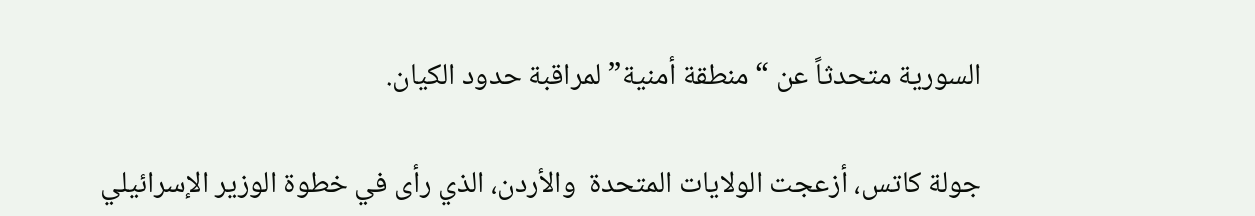السورية متحدثاً عن “منطقة أمنية” لمراقبة حدود الكيان.

جولة كاتس، أزعجت الولايات المتحدة  والأردن، الذي رأى في خطوة الوزير الإسرائيلي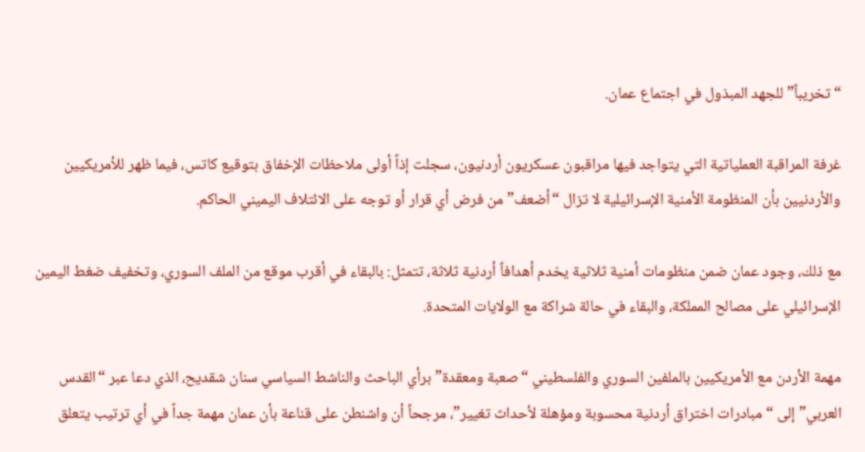“تخريباً” للجهد المبذول في اجتماع عمان.

غرفة المراقبة العملياتية التي يتواجد فيها مراقبون عسكريون أردنيون، سجلت إذاً أولى ملاحظات الإخفاق بتوقيع كاتس، فيما ظهر للأمريكيين والأردنيين بأن المنظومة الأمنية الإسرائيلية لا تزال “أضعف” من فرض أي قرار أو توجه على الائتلاف اليميني الحاكم.

مع ذلك، وجود عمان ضمن منظومات أمنية ثلاثية يخدم أهدافاً أردنية ثلاثة، تتمثل: بالبقاء في أقرب موقع من الملف السوري، وتخفيف ضغط اليمين الإسرائيلي على مصالح المملكة، والبقاء في حالة شراكة مع الولايات المتحدة.

مهمة الأردن مع الأمريكيين بالملفين السوري والفلسطيني “صعبة ومعقدة” برأي الباحث والناشط السياسي سنان شقديح، الذي دعا عبر “القدس العربي” إلى “مبادرات اختراق أردنية محسوبة ومؤهلة لأحداث تغيير”، مرجحاً أن واشنطن على قناعة بأن عمان مهمة جداً في أي ترتيب يتعلق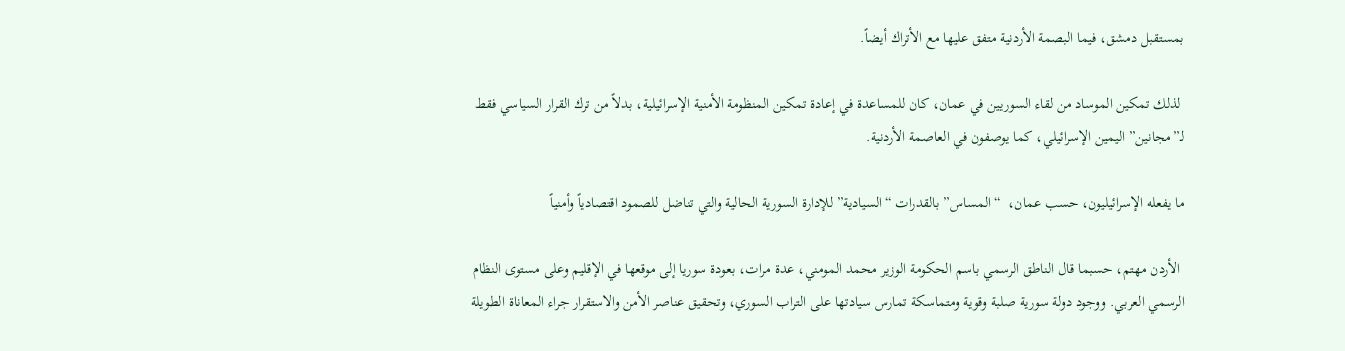بمستقبل دمشق، فيما البصمة الأردنية متفق عليها مع الأتراك أيضاً.

 لذلك تمكين الموساد من لقاء السوريين في عمان، كان للمساعدة في إعادة تمكين المنظومة الأمنية الإسرائيلية، بدلاً من ترك القرار السياسي فقط لـ”مجانين” اليمين الإسرائيلي، كما يوصفون في العاصمة الأردنية.

ما يفعله الإسرائيليون، حسب عمان،  “المساس” بالقدرات “السيادية” للإدارة السورية الحالية والتي تناضل للصمود اقتصادياً وأمنياً

 الأردن مهتم، حسبما قال الناطق الرسمي باسم الحكومة الوزير محمد المومني، عدة مرات، بعودة سوريا إلى موقعها في الإقليم وعلى مستوى النظام الرسمي العربي. ووجود دولة سورية صلبة وقوية ومتماسكة تمارس سيادتها على التراب السوري، وتحقيق عناصر الأمن والاستقرار جراء المعاناة الطويلة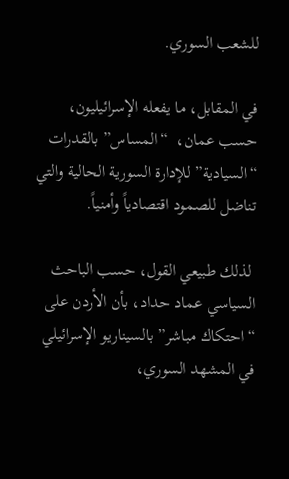للشعب السوري.

في المقابل، ما يفعله الإسرائيليون، حسب عمان،  “المساس” بالقدرات “السيادية” للإدارة السورية الحالية والتي تناضل للصمود اقتصادياً وأمنياً.

 لذلك طبيعي القول، حسب الباحث السياسي عماد حداد، بأن الأردن على “احتكاك مباشر” بالسيناريو الإسرائيلي في المشهد السوري،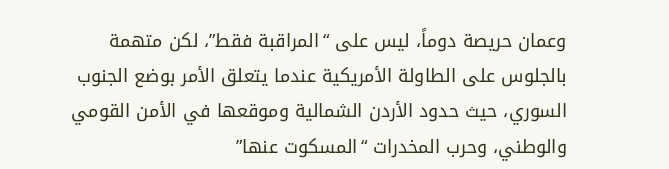وعمان حريصة دوماً، ليس على “المراقبة فقط”، لكن متهمة بالجلوس على الطاولة الأمريكية عندما يتعلق الأمر بوضع الجنوب السوري، حيث حدود الأردن الشمالية وموقعها في الأمن القومي والوطني، وحرب المخدرات “المسكوت عنها”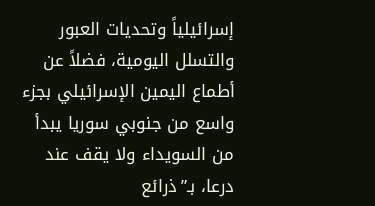إسرائيلياً وتحديات العبور والتسلل اليومية، فضلاً عن أطماع اليمين الإسرائيلي بجزء واسع من جنوبي سوريا يبدأ من السويداء ولا يقف عند درعا، بـ”ذرائع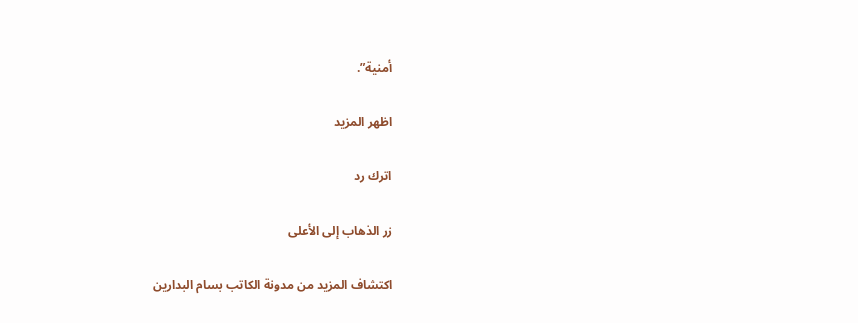أمنية”.

اظهر المزيد

اترك رد

زر الذهاب إلى الأعلى

اكتشاف المزيد من مدونة الكاتب بسام البدارين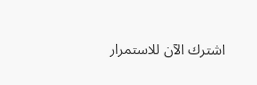اشترك الآن للاستمرار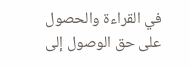في القراءة والحصول على حق الوصول إلى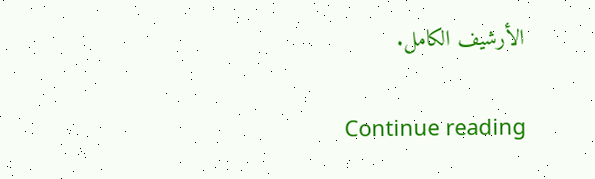الأرشيف الكامل.

Continue reading